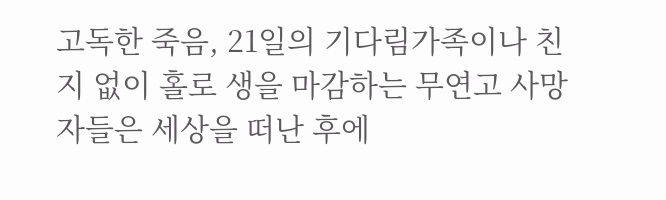고독한 죽음, 21일의 기다림가족이나 친지 없이 홀로 생을 마감하는 무연고 사망자들은 세상을 떠난 후에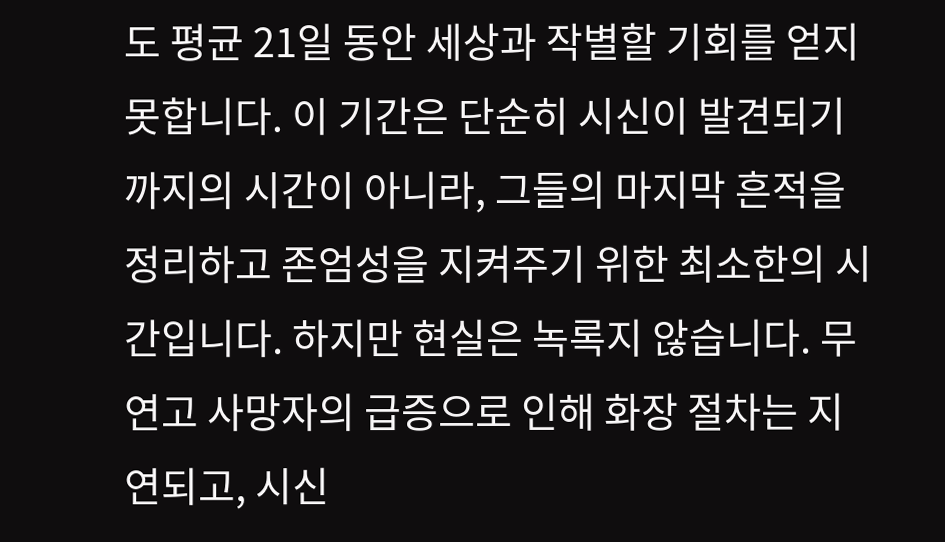도 평균 21일 동안 세상과 작별할 기회를 얻지 못합니다. 이 기간은 단순히 시신이 발견되기까지의 시간이 아니라, 그들의 마지막 흔적을 정리하고 존엄성을 지켜주기 위한 최소한의 시간입니다. 하지만 현실은 녹록지 않습니다. 무연고 사망자의 급증으로 인해 화장 절차는 지연되고, 시신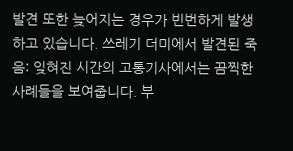발견 또한 늦어지는 경우가 빈번하게 발생하고 있습니다. 쓰레기 더미에서 발견된 죽음: 잊혀진 시간의 고통기사에서는 끔찍한 사례들을 보여줍니다. 부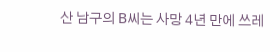산 남구의 B씨는 사망 4년 만에 쓰레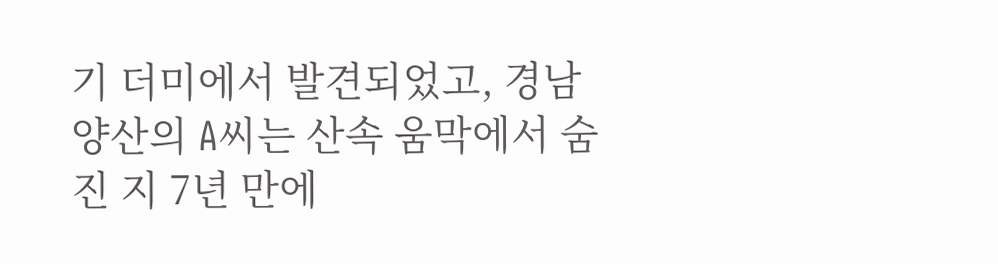기 더미에서 발견되었고, 경남 양산의 A씨는 산속 움막에서 숨진 지 7년 만에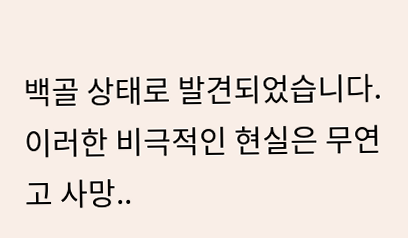백골 상태로 발견되었습니다. 이러한 비극적인 현실은 무연고 사망..